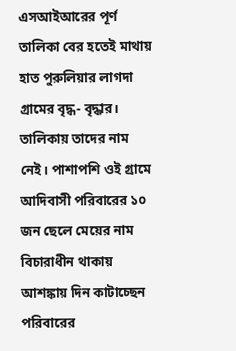এসআইআরের পূর্ণ তালিকা বের হতেই মাথায় হাত পুরুলিয়ার লাগদা গ্রামের বৃদ্ধ- বৃদ্ধার। তালিকায় তাদের নাম নেই। পাশাপশি ওই গ্রামে আদিবাসী পরিবারের ১০ জন ছেলে মেয়ের নাম বিচারাধীন থাকায় আশঙ্কায় দিন কাটাচ্ছেন পরিবারের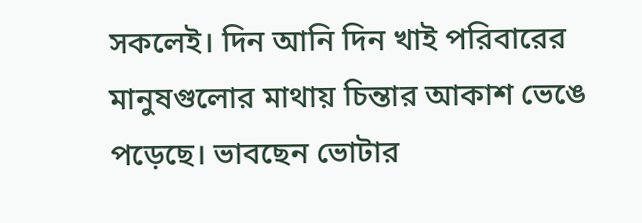সকলেই। দিন আনি দিন খাই পরিবারের মানুষগুলোর মাথায় চিন্তার আকাশ ভেঙে পড়েছে। ভাবছেন ভোটার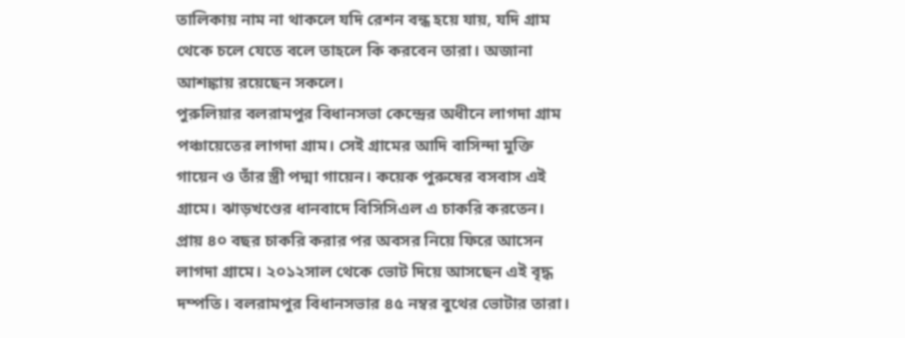তালিকায় নাম না থাকলে যদি রেশন বন্ধ হয়ে যায়, যদি গ্রাম থেকে চলে যেতে বলে তাহলে কি করবেন তারা। অজানা আশঙ্কায় রয়েছেন সকলে।
পুরুলিয়ার বলরামপুর বিধানসভা কেন্দ্রের অধীনে লাগদা গ্রাম পঞ্চায়েতের লাগদা গ্রাম। সেই গ্রামের আদি বাসিন্দা মুক্তি গায়েন ও তাঁর স্ত্রী পদ্মা গায়েন। কয়েক পুরুষের বসবাস এই গ্রামে। ঝাড়খণ্ডের ধানবাদে বিসিসিএল এ চাকরি করতেন। প্রায় ৪০ বছর চাকরি করার পর অবসর নিয়ে ফিরে আসেন লাগদা গ্রামে। ২০১২সাল থেকে ভোট দিয়ে আসছেন এই বৃদ্ধ দম্পতি। বলরামপুর বিধানসভার ৪৫ নম্বর বুথের ভোটার তারা।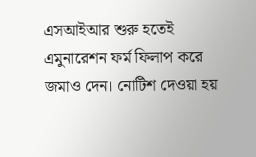এসআইআর শুরু হতেই এমুনারেশন ফর্ম ফিলাপ করে জমাও দেন। নোটিশ দেওয়া হয়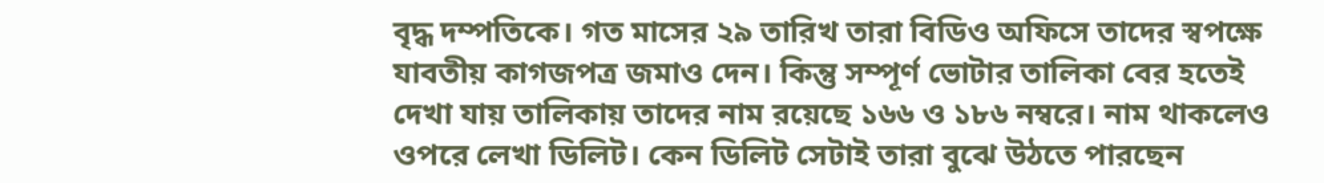বৃদ্ধ দম্পতিকে। গত মাসের ২৯ তারিখ তারা বিডিও অফিসে তাদের স্বপক্ষে যাবতীয় কাগজপত্র জমাও দেন। কিন্তু সম্পূর্ণ ভোটার তালিকা বের হতেই দেখা যায় তালিকায় তাদের নাম রয়েছে ১৬৬ ও ১৮৬ নম্বরে। নাম থাকলেও ওপরে লেখা ডিলিট। কেন ডিলিট সেটাই তারা বুঝে উঠতে পারছেন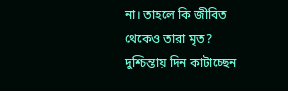না। তাহলে কি জীবিত থেকেও তারা মৃত? দুশ্চিন্তায় দিন কাটাচ্ছেন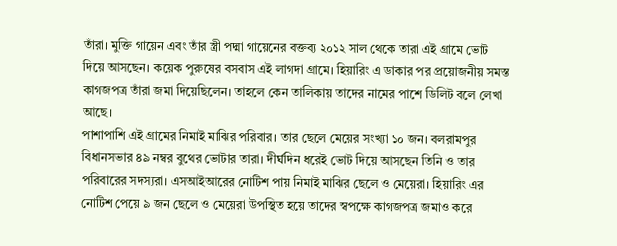তাঁরা। মুক্তি গায়েন এবং তাঁর স্ত্রী পদ্মা গায়েনের বক্তব্য ২০১২ সাল থেকে তারা এই গ্রামে ভোট দিয়ে আসছেন। কয়েক পুরুষের বসবাস এই লাগদা গ্রামে। হিয়ারিং এ ডাকার পর প্রয়োজনীয় সমস্ত কাগজপত্র তাঁরা জমা দিয়েছিলেন। তাহলে কেন তালিকায় তাদের নামের পাশে ডিলিট বলে লেখা আছে।
পাশাপাশি এই গ্রামের নিমাই মাঝির পরিবার। তার ছেলে মেয়ের সংখ্যা ১০ জন। বলরামপুর বিধানসভার ৪৯ নম্বর বুথের ভোটার তারা। দীর্ঘদিন ধরেই ভোট দিয়ে আসছেন তিনি ও তার পরিবারের সদস্যরা। এসআইআরের নোটিশ পায় নিমাই মাঝির ছেলে ও মেয়েরা। হিয়ারিং এর নোটিশ পেয়ে ৯ জন ছেলে ও মেয়েরা উপস্থিত হয়ে তাদের স্বপক্ষে কাগজপত্র জমাও করে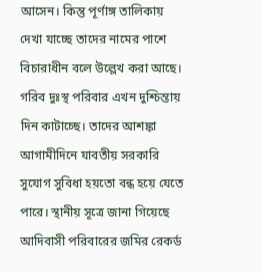আসেন। কিন্তু পূর্ণাঙ্গ তালিকায় দেখা যাচ্ছে তাদের নামের পাশে বিচারাধীন বলে উল্লেখ করা আছে।
গরিব দুঃস্থ পরিবার এখন দুশ্চিন্তায় দিন কাটাচ্ছে। তাদের আশঙ্কা আগামীদিনে যাবতীয় সরকারি সুযোগ সুবিধা হয়তো বন্ধ হয়ে যেতে পারে। স্থানীয় সূত্রে জানা গিয়েছে আদিবাসী পরিবারের জমির রেকর্ড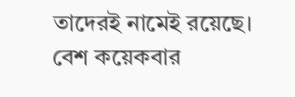তাদেরই নামেই রয়েছে। বেশ কয়েকবার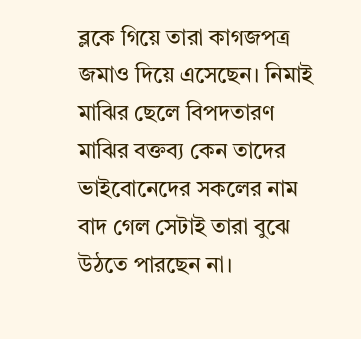ব্লকে গিয়ে তারা কাগজপত্র জমাও দিয়ে এসেছেন। নিমাই মাঝির ছেলে বিপদতারণ মাঝির বক্তব্য কেন তাদের ভাইবোনেদের সকলের নাম বাদ গেল সেটাই তারা বুঝে উঠতে পারছেন না।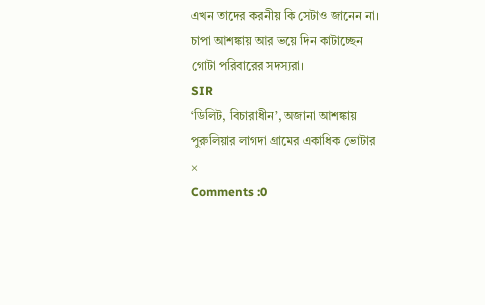এখন তাদের করনীয় কি সেটাও জানেন না। চাপা আশঙ্কায় আর ভয়ে দিন কাটাচ্ছেন গোটা পরিবারের সদস্যরা।
SIR
‘ডিলিট, বিচারাধীন’, অজানা আশঙ্কায় পুরুলিয়ার লাগদা গ্রামের একাধিক ভোটার
×
Comments :0